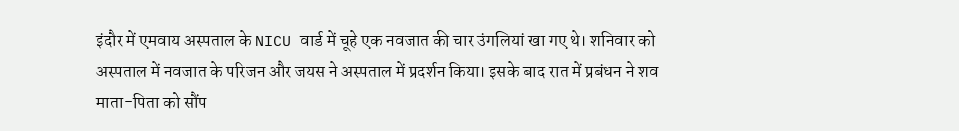इंदौर में एमवाय अस्पताल के NICU वार्ड में चूहे एक नवजात की चार उंगलियां खा गए थे। शनिवार को अस्पताल में नवजात के परिजन और जयस ने अस्पताल में प्रदर्शन किया। इसके बाद रात में प्रबंधन ने शव माता-पिता को सौंप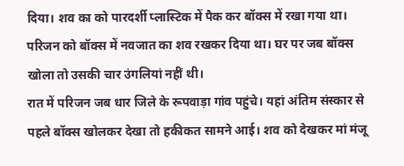दिया। शव का को पारदर्शी प्लास्टिक में पैक कर बॉक्स में रखा गया था।
परिजन को बॉक्स में नवजात का शव रखकर दिया था। घर पर जब बॉक्स खोला तो उसकी चार उंगलियां नहीं थी।
रात में परिजन जब धार जिले के रूपवाड़ा गांव पहुंचे। यहां अंतिम संस्कार से पहले बॉक्स खोलकर देखा तो हकीकत सामने आई। शव को देखकर मां मंजू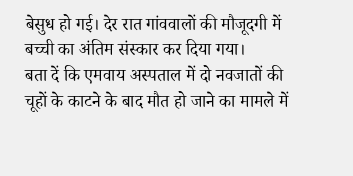बेसुध हो गई। देर रात गांववालों की मौजूदगी में बच्ची का अंतिम संस्कार कर दिया गया।
बता दें कि एमवाय अस्पताल में दो नवजातों की चूहों के काटने के बाद मौत हो जाने का मामले में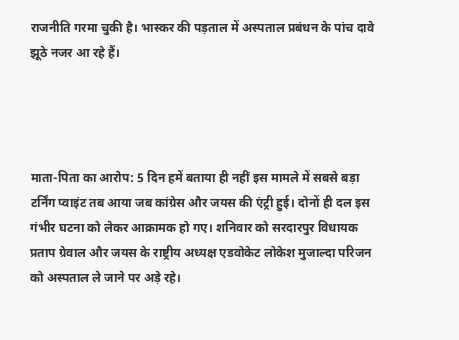राजनीति गरमा चुकी है। भास्कर की पड़ताल में अस्पताल प्रबंधन के पांच दावे झूठे नजर आ रहे हैं।




माता-पिता का आरोप: 5 दिन हमें बताया ही नहीं इस मामले में सबसे बड़ा टर्निंग प्वाइंट तब आया जब कांग्रेस और जयस की एंट्री हुई। दोनों ही दल इस गंभीर घटना को लेकर आक्रामक हो गए। शनिवार को सरदारपुर विधायक प्रताप ग्रेवाल और जयस के राष्ट्रीय अध्यक्ष एडवोकेट लोकेश मुजाल्दा परिजन को अस्पताल ले जाने पर अड़े रहे।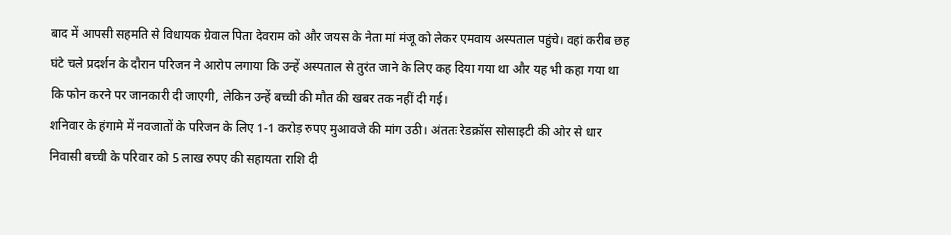बाद में आपसी सहमति से विधायक ग्रेवाल पिता देवराम को और जयस के नेता मां मंजू को लेकर एमवाय अस्पताल पहुंचे। वहां करीब छह घंटे चले प्रदर्शन के दौरान परिजन ने आरोप लगाया कि उन्हें अस्पताल से तुरंत जाने के लिए कह दिया गया था और यह भी कहा गया था कि फोन करने पर जानकारी दी जाएगी, लेकिन उन्हें बच्ची की मौत की खबर तक नहीं दी गई।
शनिवार के हंगामे में नवजातों के परिजन के लिए 1-1 करोड़ रुपए मुआवजे की मांग उठी। अंततः रेडक्रॉस सोसाइटी की ओर से धार निवासी बच्ची के परिवार को 5 लाख रुपए की सहायता राशि दी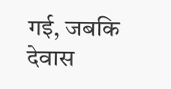गई, जबकि देवास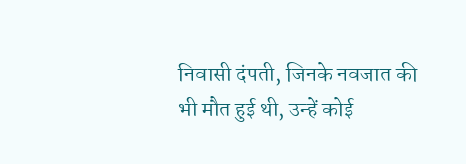निवासी दंपती, जिनके नवजात की भी मौत हुई थी, उन्हें कोई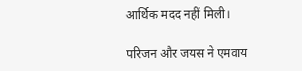आर्थिक मदद नहीं मिली।

परिजन और जयस ने एमवाय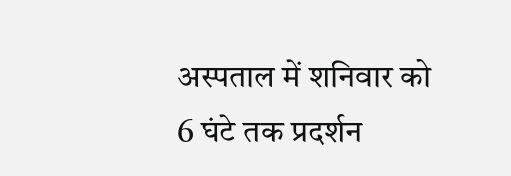अस्पताल में शनिवार को 6 घंटे तक प्रदर्शन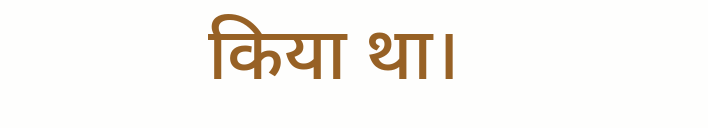किया था।